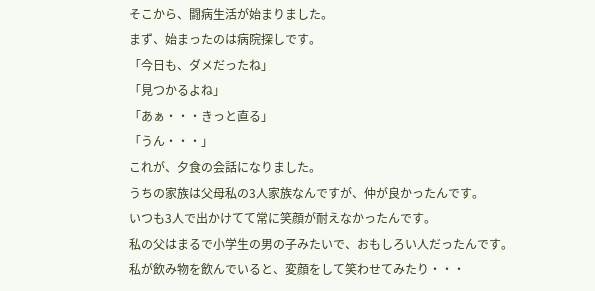そこから、闘病生活が始まりました。
まず、始まったのは病院探しです。
「今日も、ダメだったね」
「見つかるよね」
「あぁ・・・きっと直る」
「うん・・・」
これが、夕食の会話になりました。
うちの家族は父母私の3人家族なんですが、仲が良かったんです。
いつも3人で出かけてて常に笑顔が耐えなかったんです。
私の父はまるで小学生の男の子みたいで、おもしろい人だったんです。
私が飲み物を飲んでいると、変顔をして笑わせてみたり・・・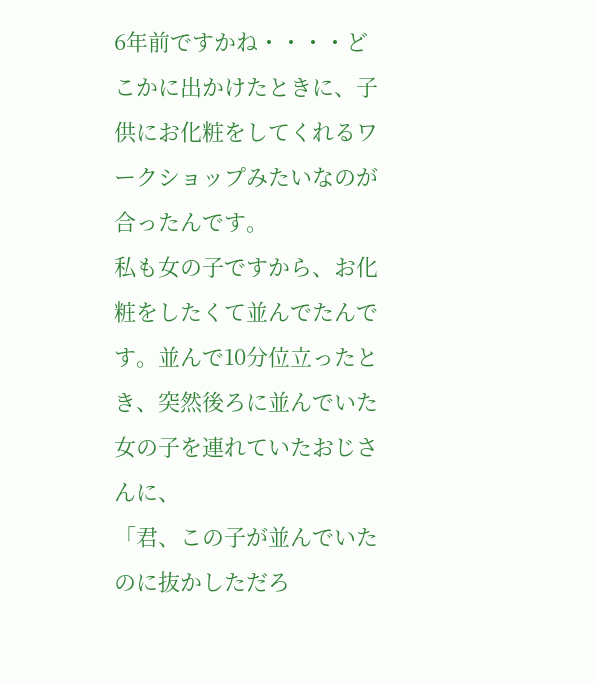6年前ですかね・・・・どこかに出かけたときに、子供にお化粧をしてくれるワークショップみたいなのが合ったんです。
私も女の子ですから、お化粧をしたくて並んでたんです。並んで10分位立ったとき、突然後ろに並んでいた女の子を連れていたおじさんに、
「君、この子が並んでいたのに抜かしただろ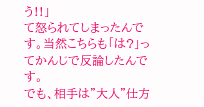う!!」
て怒られてしまったんです。当然こちらも「は?」ってかんじで反論したんです。
でも、相手は”大人”仕方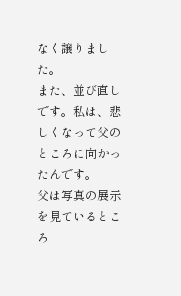なく譲りました。
また、並び直しです。私は、悲しくなって父のところに向かったんです。
父は写真の展示を見ているところ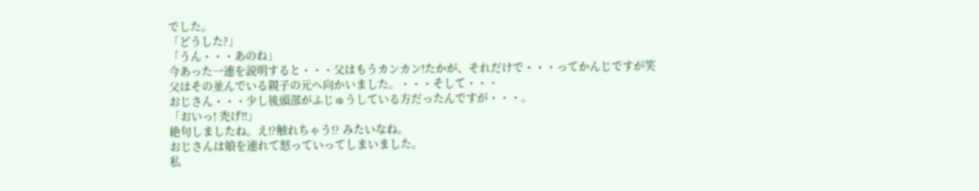でした。
「どうした?」
「うん・・・あのね」
今あった一連を説明すると・・・父はもうカンカン!たかが、それだけで・・・ってかんじですが笑
父はその並んでいる親子の元へ向かいました。・・・そして・・・
おじさん・・・少し後頭部がふじゅうしている方だったんですが・・・。
「おいっ! 禿げ!!」
絶句しましたね。え!?触れちゃう!? みたいなね。
おじさんは娘を連れて怒っていってしまいました。
私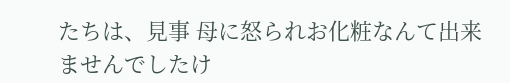たちは、見事 母に怒られお化粧なんて出来ませんでしたけ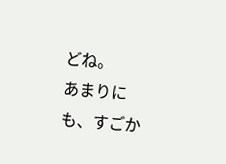どね。
あまりにも、すごか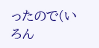ったので(いろん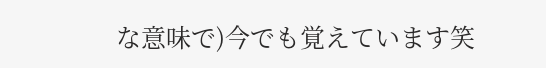な意味で)今でも覚えています笑